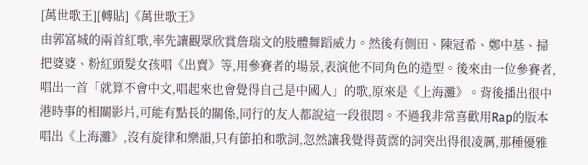[萬世歌王][轉貼]《萬世歌王》
由郭富城的兩首紅歌,率先讓觀眾欣賞詹瑞文的肢體舞蹈威力。然後有側田、陳冠希、鄭中基、掃把婆婆、粉紅頭髮女孩唱《出賣》等,用參賽者的場景,表演他不同角色的造型。後來由一位參賽者,唱出一首「就算不會中文,唱起來也會覺得自己是中國人」的歌,原來是《上海灘》。背後播出很中港時事的相關影片,可能有點長的關係,同行的友人都說這一段很悶。不過我非常喜歡用Rap的版本唱出《上海灘》,沒有旋律和樂韻,只有節拍和歌詞,忽然讓我覺得黃霑的詞突出得很凌厲,那種優雅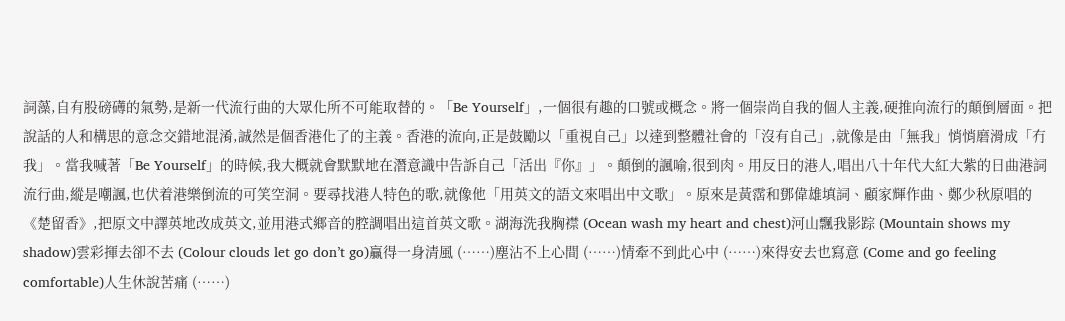詞藻,自有股磅礡的氣勢,是新一代流行曲的大眾化所不可能取替的。「Be Yourself」,一個很有趣的口號或概念。將一個崇尚自我的個人主義,硬推向流行的顛倒層面。把說話的人和構思的意念交錯地混淆,誠然是個香港化了的主義。香港的流向,正是鼓勵以「重視自己」以達到整體社會的「沒有自己」,就像是由「無我」悄悄磨滑成「冇我」。當我喊著「Be Yourself」的時候,我大概就會默默地在潛意識中告訴自己「活出『你』」。顛倒的諷喻,很到肉。用反日的港人,唱出八十年代大紅大紫的日曲港詞流行曲,縱是嘲諷,也伏着港樂倒流的可笑空洞。要尋找港人特色的歌,就像他「用英文的語文來唱出中文歌」。原來是黃霑和鄧偉雄填詞、顧家輝作曲、鄭少秋原唱的《楚留香》,把原文中譯英地改成英文,並用港式鄉音的腔調唱出這首英文歌。湖海洗我胸襟 (Ocean wash my heart and chest)河山飄我影踪 (Mountain shows my shadow)雲彩揮去卻不去 (Colour clouds let go don’t go)贏得一身清風 (……)塵沾不上心間 (……)情牽不到此心中 (……)來得安去也寫意 (Come and go feeling comfortable)人生休說苦痛 (……)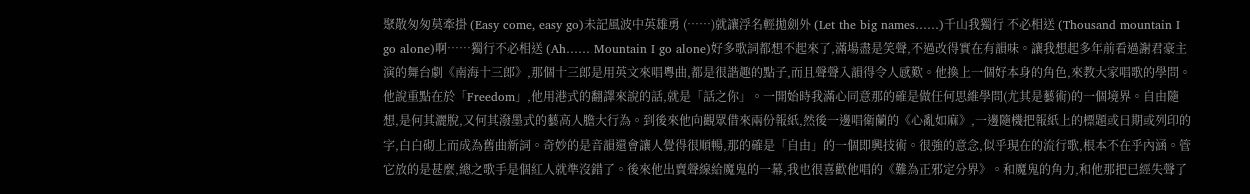聚散匆匆莫牽掛 (Easy come, easy go)未記風波中英雄勇 (……)就讓浮名輕拋劍外 (Let the big names……)千山我獨行 不必相送 (Thousand mountain I go alone)啊……獨行不必相送 (Ah…… Mountain I go alone)好多歌詞都想不起來了,滿場盡是笑聲,不過改得實在有韻味。讓我想起多年前看過謝君豪主演的舞台劇《南海十三郎》,那個十三郎是用英文來唱粵曲,都是很諧趣的點子,而且聲聲入韻得令人感歎。他換上一個好本身的角色,來教大家唱歌的學問。他說重點在於「Freedom」,他用港式的翻譯來說的話,就是「話之你」。一開始時我滿心同意那的確是做任何思維學問(尤其是藝術)的一個境界。自由隨想,是何其灑脫,又何其潑墨式的藝高人膽大行為。到後來他向觀眾借來兩份報紙,然後一邊唱衛蘭的《心亂如麻》,一邊隨機把報紙上的標題或日期或列印的字,白白砌上而成為舊曲新詞。奇妙的是音韻還會讓人覺得很順暢,那的確是「自由」的一個即興技術。很強的意念,似乎現在的流行歌,根本不在乎內涵。管它放的是甚麼,總之歌手是個紅人就準沒錯了。後來他出賣聲線給魔鬼的一幕,我也很喜歡他唱的《難為正邪定分界》。和魔鬼的角力,和他那把已經失聲了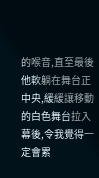的喉音,直至最後他軟躺在舞台正中央,緩緩讓移動的白色舞台拉入幕後,令我覺得一定會累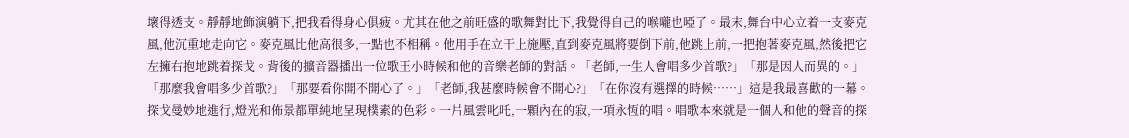壞得透支。靜靜地飾演躺下,把我看得身心俱疲。尤其在他之前旺盛的歌舞對比下,我覺得自己的喉嚨也啞了。最末,舞台中心立着一支麥克風,他沉重地走向它。麥克風比他高很多,一點也不相稱。他用手在立干上施壓,直到麥克風將要倒下前,他跳上前,一把抱著麥克風,然後把它左擁右抱地跳着探戈。背後的擴音器播出一位歌王小時候和他的音樂老師的對話。「老師,一生人會唱多少首歌?」「那是因人而異的。」「那麼我會唱多少首歌?」「那要看你開不開心了。」「老師,我甚麼時候會不開心?」「在你沒有選擇的時候……」這是我最喜歡的一幕。探戈曼妙地進行,燈光和佈景都單純地呈現樸素的色彩。一片風雲叱吒,一顆內在的寂,一項永恆的唱。唱歌本來就是一個人和他的聲音的探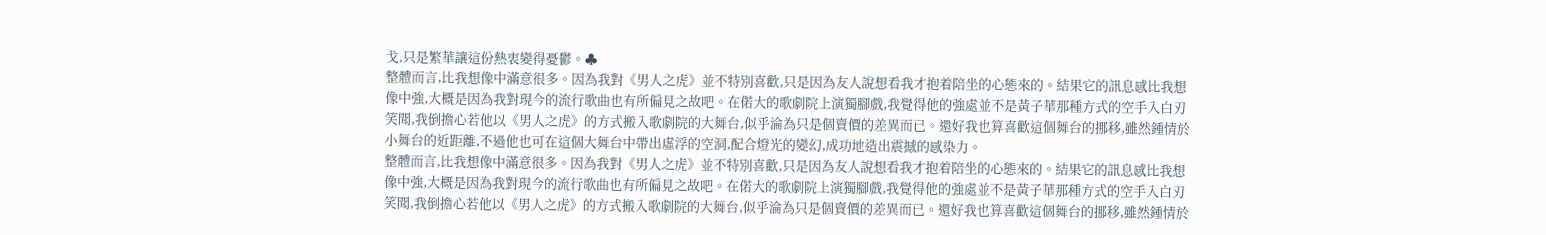戈,只是繁華讓這份熱衷變得憂鬱。♣
整體而言,比我想像中滿意很多。因為我對《男人之虎》並不特別喜歡,只是因為友人說想看我才抱着陪坐的心態來的。結果它的訊息感比我想像中強,大概是因為我對現今的流行歌曲也有所偏見之故吧。在偌大的歌劇院上演獨腳戲,我覺得他的強處並不是黃子華那種方式的空手入白刃笑聞,我倒擔心若他以《男人之虎》的方式搬入歌劇院的大舞台,似乎淪為只是個賣價的差異而已。還好我也算喜歡這個舞台的挪移,雖然鍾情於小舞台的近距離,不過他也可在這個大舞台中帶出虛浮的空洞,配合燈光的變幻,成功地造出震撼的感染力。
整體而言,比我想像中滿意很多。因為我對《男人之虎》並不特別喜歡,只是因為友人說想看我才抱着陪坐的心態來的。結果它的訊息感比我想像中強,大概是因為我對現今的流行歌曲也有所偏見之故吧。在偌大的歌劇院上演獨腳戲,我覺得他的強處並不是黃子華那種方式的空手入白刃笑聞,我倒擔心若他以《男人之虎》的方式搬入歌劇院的大舞台,似乎淪為只是個賣價的差異而已。還好我也算喜歡這個舞台的挪移,雖然鍾情於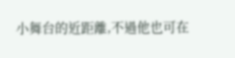小舞台的近距離,不過他也可在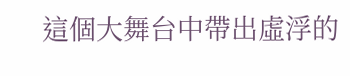這個大舞台中帶出虛浮的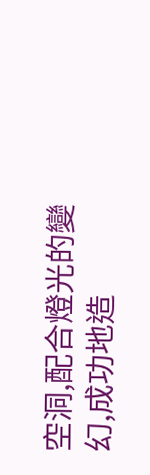空洞,配合燈光的變幻,成功地造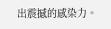出震撼的感染力。